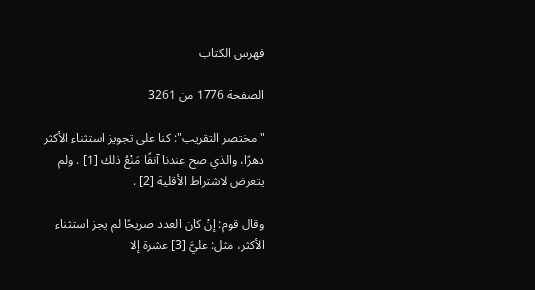فهرس الكتاب

الصفحة 1776 من 3261

"مختصر التقريب": كنا على تجويز استثناء الأكثر دهرًا، والذي صح عندنا آنفًا مَنْعُ ذلك [1] . ولم يتعرض لاشتراط الأقلية [2] .

وقال قوم: إنْ كان العدد صريحًا لم يجز استثناء الأكثر، مثل: عليَّ [3] عشرة إلا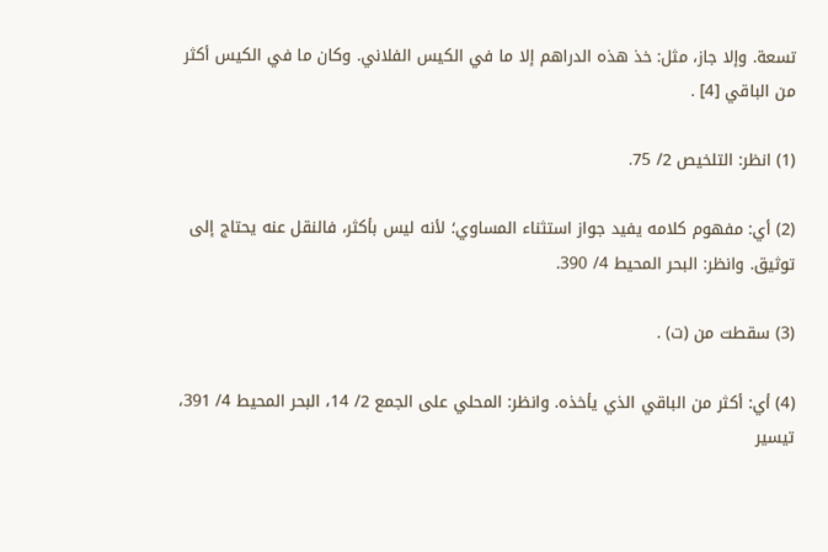تسعة. وإلا جاز، مثل: خذ هذه الدراهم إلا ما في الكيس الفلاني. وكان ما في الكيس أكثر من الباقي [4] .

(1) انظر: التلخيص 2/ 75.

(2) أي: مفهوم كلامه يفيد جواز استثناء المساوي؛ لأنه ليس بأكثر، فالنقل عنه يحتاج إلى توثيق. وانظر: البحر المحيط 4/ 390.

(3) سقطت من (ت) .

(4) أي: أكثر من الباقي الذي يأخذه. وانظر: المحلي على الجمع 2/ 14، البحر المحيط 4/ 391، تيسير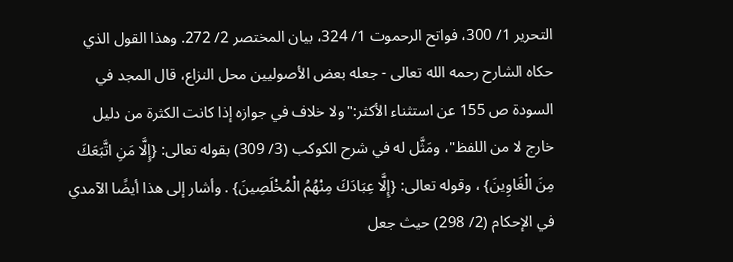التحرير 1/ 300، فواتح الرحموت 1/ 324، بيان المختصر 2/ 272. وهذا القول الذي حكاه الشارح رحمه الله تعالى - جعله بعض الأصوليين محل النزاع، قال المجد في السودة ص 155 عن استثناء الأكثر:"ولا خلاف في جوازه إذا كانت الكثرة من دليل خارج لا من اللفظ"، ومَثَّل له في شرح الكوكب (3/ 309) بقوله تعالى: {إِلَّا مَنِ اتَّبَعَكَ مِنَ الْغَاوِينَ} ، وقوله تعالى: {إِلَّا عِبَادَكَ مِنْهُمُ الْمُخْلَصِينَ} . وأشار إلى هذا أيضًا الآمدي في الإحكام (2/ 298) حيث جعل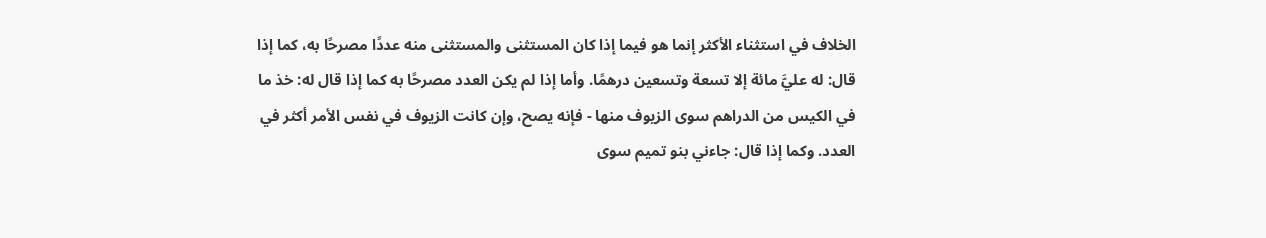الخلاف في استثناء الأكثر إنما هو فيما إذا كان المستثنى والمستثنى منه عددًا مصرحًا به، كما إذا قال: له عليَّ مائة إلا تسعة وتسعين درهمًا. وأما إذا لم يكن العدد مصرحًا به كما إذا قال له: خذ ما في الكيس من الدراهم سوى الزيوف منها - فإنه يصح، وإن كانت الزيوف في نفس الأمر أكثر في العدد. وكما إذا قال: جاءني بنو تميم سوى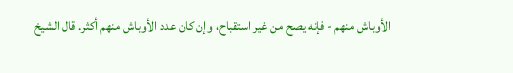الأوباش منهم - فإنه يصح من غير استقباح، وإن كان عدد الأوباش منهم أكثر. قال الشيخ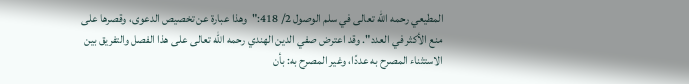المطيعي رحمه الله تعالى في سلم الوصول 2/ 418:"وهذا عبارة عن تخصيص الدعوى، وقصرها على منع الأكثر في العدد". وقد اعترض صفي الدين الهندي رحمه الله تعالى على هذا الفصل والتفريق بين الاستثناء المصرح به عددًا، وغير المصرح به: بأن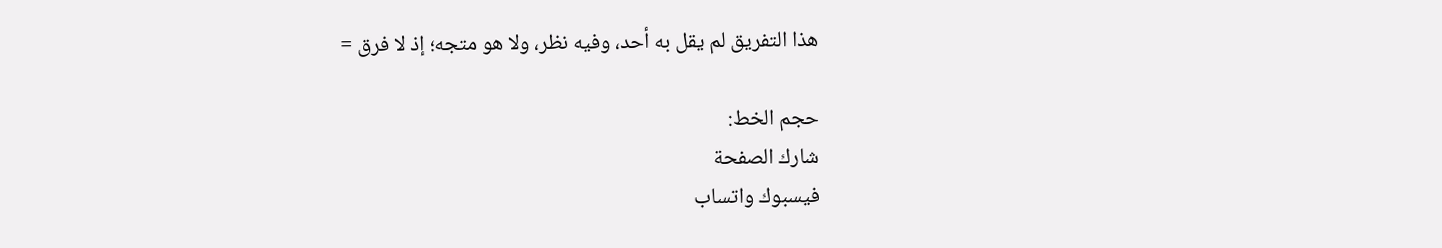هذا التفريق لم يقل به أحد، وفيه نظر، ولا هو متجه؛ إذ لا فرق =

حجم الخط:
شارك الصفحة
فيسبوك واتساب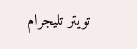تويتر تليجرام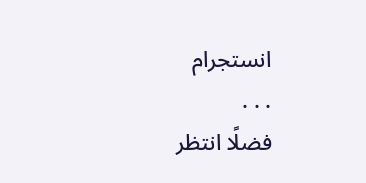انستجرام
. . .
فضلًا انتظر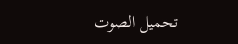تحميل الصوت